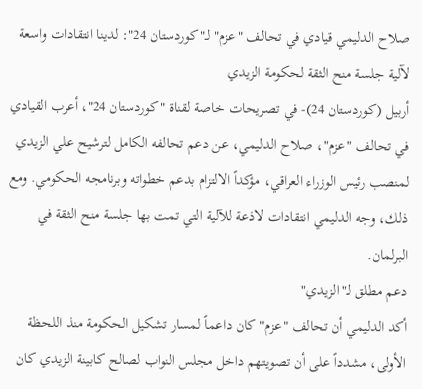صلاح الدليمي قيادي في تحالف "عزم" لـ"كوردستان 24": لدينا انتقادات واسعة لآلية جلسة منح الثقة لحكومة الزيدي
أربيل (كوردستان 24)- في تصريحات خاصة لقناة "كوردستان 24"، أعرب القيادي في تحالف "عزم"، صلاح الدليمي، عن دعم تحالفه الكامل لترشيح علي الزيدي لمنصب رئيس الوزراء العراقي، مؤكداً الالتزام بدعم خطواته وبرنامجه الحكومي. ومع ذلك، وجه الدليمي انتقادات لاذعة للآلية التي تمت بها جلسة منح الثقة في البرلمان.
دعم مطلق لـ"الزيدي"
أكد الدليمي أن تحالف "عزم" كان داعماً لمسار تشكيل الحكومة منذ اللحظة الأولى، مشدداً على أن تصويتهم داخل مجلس النواب لصالح كابينة الزيدي كان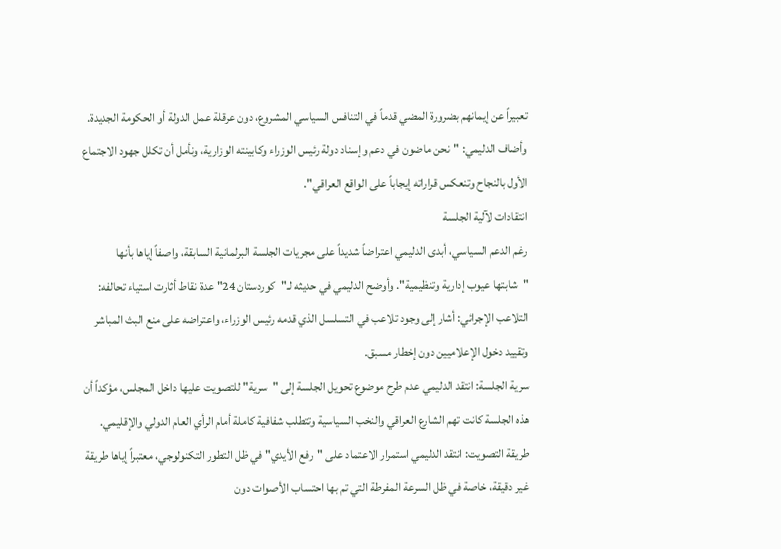تعبيراً عن إيمانهم بضرورة المضي قدماً في التنافس السياسي المشروع، دون عرقلة عمل الدولة أو الحكومة الجديدة. وأضاف الدليمي: "نحن ماضون في دعم وإسناد دولة رئيس الوزراء وكابينته الوزارية، ونأمل أن تكلل جهود الاجتماع الأول بالنجاح وتنعكس قراراته إيجاباً على الواقع العراقي".
انتقادات لآلية الجلسة
رغم الدعم السياسي، أبدى الدليمي اعتراضاً شديداً على مجريات الجلسة البرلمانية السابقة، واصفاً إياها بأنها "شابتها عيوب إدارية وتنظيمية". وأوضح الدليمي في حديثه لـ"كوردستان 24" عدة نقاط أثارت استياء تحالفه:
التلاعب الإجرائي: أشار إلى وجود تلاعب في التسلسل الذي قدمه رئيس الوزراء، واعتراضه على منع البث المباشر وتقييد دخول الإعلاميين دون إخطار مسبق.
سرية الجلسة: انتقد الدليمي عدم طرح موضوع تحويل الجلسة إلى "سرية" للتصويت عليها داخل المجلس، مؤكداً أن هذه الجلسة كانت تهم الشارع العراقي والنخب السياسية وتتطلب شفافية كاملة أمام الرأي العام الدولي والإقليمي.
طريقة التصويت: انتقد الدليمي استمرار الاعتماد على "رفع الأيدي" في ظل التطور التكنولوجي، معتبراً إياها طريقة غير دقيقة، خاصة في ظل السرعة المفرطة التي تم بها احتساب الأصوات دون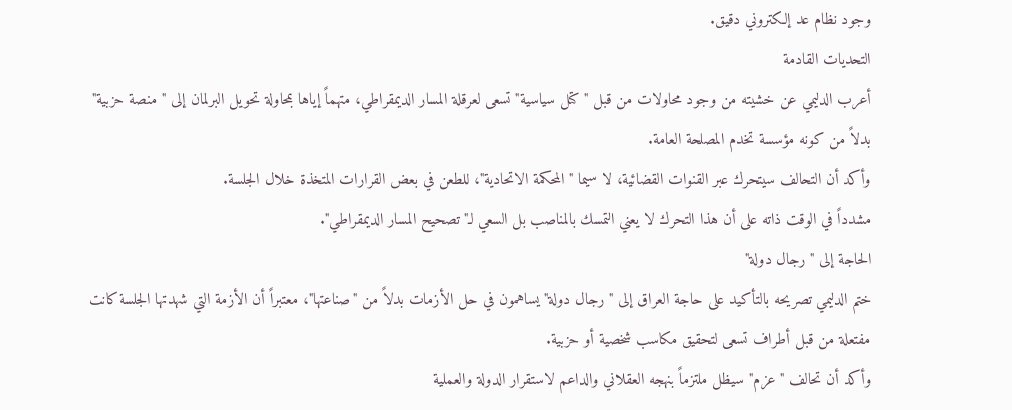وجود نظام عد إلكتروني دقيق.
التحديات القادمة
أعرب الدليمي عن خشيته من وجود محاولات من قبل "كتل سياسية" تسعى لعرقلة المسار الديمقراطي، متهماً إياها بمحاولة تحويل البرلمان إلى "منصة حزبية" بدلاً من كونه مؤسسة تخدم المصلحة العامة.
وأكد أن التحالف سيتحرك عبر القنوات القضائية، لا سيما "المحكمة الاتحادية"، للطعن في بعض القرارات المتخذة خلال الجلسة.
مشدداً في الوقت ذاته على أن هذا التحرك لا يعني التمسك بالمناصب بل السعي لـ"تصحيح المسار الديمقراطي".
الحاجة إلى "رجال دولة"
ختم الدليمي تصريحه بالتأكيد على حاجة العراق إلى "رجال دولة" يساهمون في حل الأزمات بدلاً من "صناعتها"، معتبراً أن الأزمة التي شهدتها الجلسة كانت مفتعلة من قبل أطراف تسعى لتحقيق مكاسب شخصية أو حزبية.
وأكد أن تحالف "عزم" سيظل ملتزماً بنهجه العقلاني والداعم لاستقرار الدولة والعملية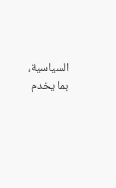السياسية، بما يخدم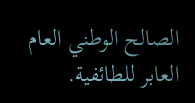الصالح الوطني العام العابر للطائفية.